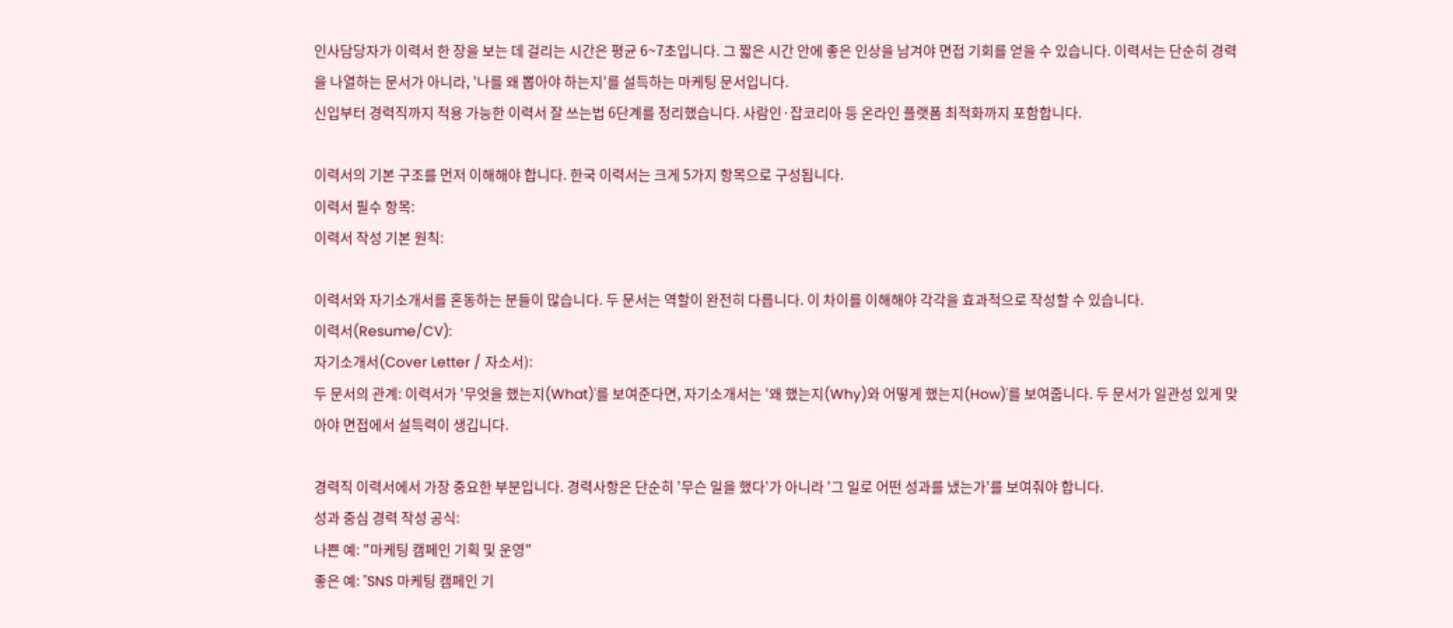인사담당자가 이력서 한 장을 보는 데 걸리는 시간은 평균 6~7초입니다. 그 짧은 시간 안에 좋은 인상을 남겨야 면접 기회를 얻을 수 있습니다. 이력서는 단순히 경력을 나열하는 문서가 아니라, '나를 왜 뽑아야 하는지'를 설득하는 마케팅 문서입니다.
신입부터 경력직까지 적용 가능한 이력서 잘 쓰는법 6단계를 정리했습니다. 사람인·잡코리아 등 온라인 플랫폼 최적화까지 포함합니다.

이력서의 기본 구조를 먼저 이해해야 합니다. 한국 이력서는 크게 5가지 항목으로 구성됩니다.
이력서 필수 항목:
이력서 작성 기본 원칙:

이력서와 자기소개서를 혼동하는 분들이 많습니다. 두 문서는 역할이 완전히 다릅니다. 이 차이를 이해해야 각각을 효과적으로 작성할 수 있습니다.
이력서(Resume/CV):
자기소개서(Cover Letter / 자소서):
두 문서의 관계: 이력서가 '무엇을 했는지(What)'를 보여준다면, 자기소개서는 '왜 했는지(Why)와 어떻게 했는지(How)'를 보여줍니다. 두 문서가 일관성 있게 맞아야 면접에서 설득력이 생깁니다.

경력직 이력서에서 가장 중요한 부분입니다. 경력사항은 단순히 '무슨 일을 했다'가 아니라 '그 일로 어떤 성과를 냈는가'를 보여줘야 합니다.
성과 중심 경력 작성 공식:
나쁜 예: "마케팅 캠페인 기획 및 운영"
좋은 예: "SNS 마케팅 캠페인 기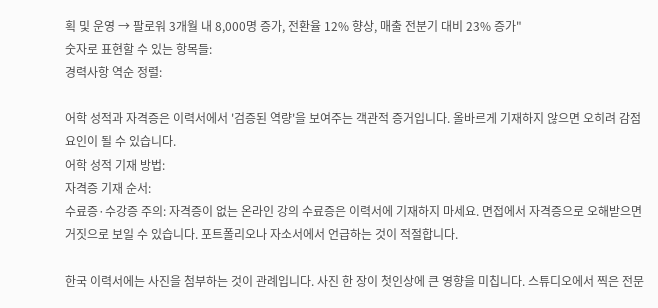획 및 운영 → 팔로워 3개월 내 8,000명 증가, 전환율 12% 향상, 매출 전분기 대비 23% 증가"
숫자로 표현할 수 있는 항목들:
경력사항 역순 정렬:

어학 성적과 자격증은 이력서에서 '검증된 역량'을 보여주는 객관적 증거입니다. 올바르게 기재하지 않으면 오히려 감점 요인이 될 수 있습니다.
어학 성적 기재 방법:
자격증 기재 순서:
수료증·수강증 주의: 자격증이 없는 온라인 강의 수료증은 이력서에 기재하지 마세요. 면접에서 자격증으로 오해받으면 거짓으로 보일 수 있습니다. 포트폴리오나 자소서에서 언급하는 것이 적절합니다.

한국 이력서에는 사진을 첨부하는 것이 관례입니다. 사진 한 장이 첫인상에 큰 영향을 미칩니다. 스튜디오에서 찍은 전문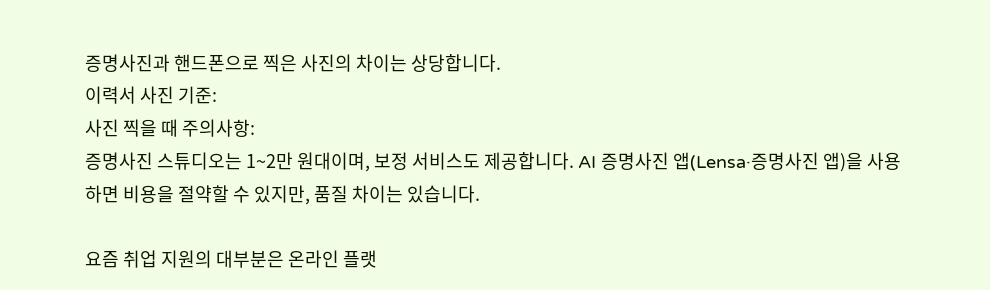증명사진과 핸드폰으로 찍은 사진의 차이는 상당합니다.
이력서 사진 기준:
사진 찍을 때 주의사항:
증명사진 스튜디오는 1~2만 원대이며, 보정 서비스도 제공합니다. AI 증명사진 앱(Lensa·증명사진 앱)을 사용하면 비용을 절약할 수 있지만, 품질 차이는 있습니다.

요즘 취업 지원의 대부분은 온라인 플랫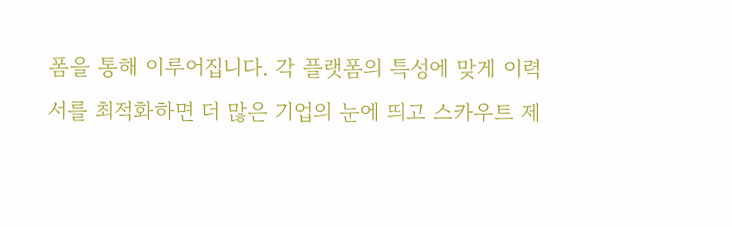폼을 통해 이루어집니다. 각 플랫폼의 특성에 맞게 이력서를 최적화하면 더 많은 기업의 눈에 띄고 스카우트 제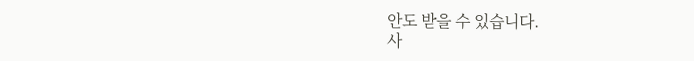안도 받을 수 있습니다.
사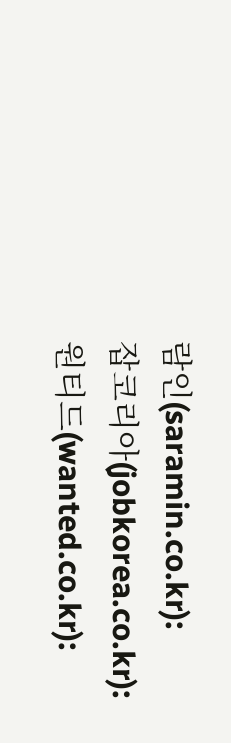람인(saramin.co.kr):
잡코리아(jobkorea.co.kr):
원티드(wanted.co.kr):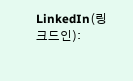LinkedIn(링크드인):